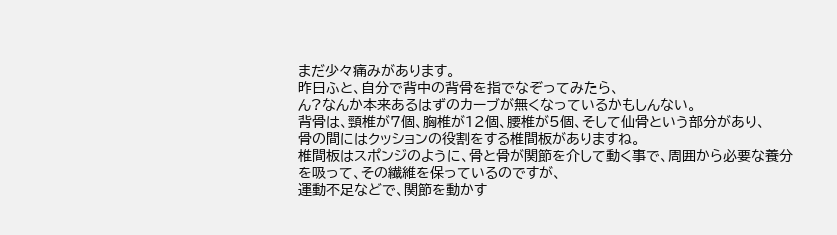まだ少々痛みがあります。
昨日ふと、自分で背中の背骨を指でなぞってみたら、
ん?なんか本来あるはずのカーブが無くなっているかもしんない。
背骨は、頸椎が7個、胸椎が12個、腰椎が5個、そして仙骨という部分があり、
骨の間にはクッションの役割をする椎間板がありますね。
椎間板はスポンジのように、骨と骨が関節を介して動く事で、周囲から必要な養分を吸って、その繊維を保っているのですが、
運動不足などで、関節を動かす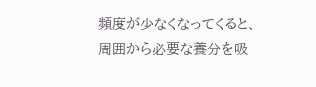頻度が少なくなってくると、
周囲から必要な養分を吸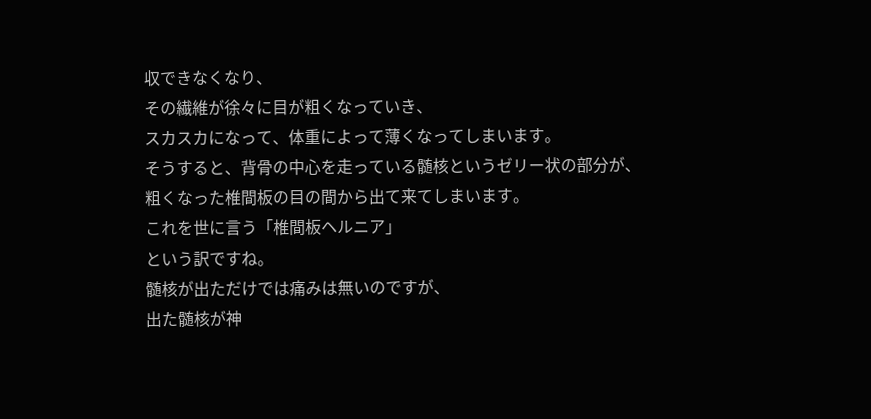収できなくなり、
その繊維が徐々に目が粗くなっていき、
スカスカになって、体重によって薄くなってしまいます。
そうすると、背骨の中心を走っている髄核というゼリー状の部分が、
粗くなった椎間板の目の間から出て来てしまいます。
これを世に言う「椎間板ヘルニア」
という訳ですね。
髄核が出ただけでは痛みは無いのですが、
出た髄核が神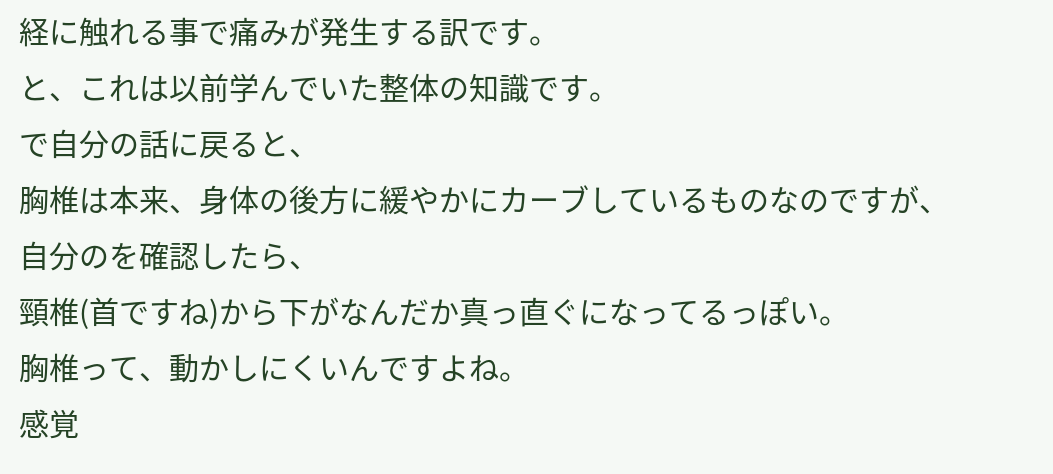経に触れる事で痛みが発生する訳です。
と、これは以前学んでいた整体の知識です。
で自分の話に戻ると、
胸椎は本来、身体の後方に緩やかにカーブしているものなのですが、
自分のを確認したら、
頸椎(首ですね)から下がなんだか真っ直ぐになってるっぽい。
胸椎って、動かしにくいんですよね。
感覚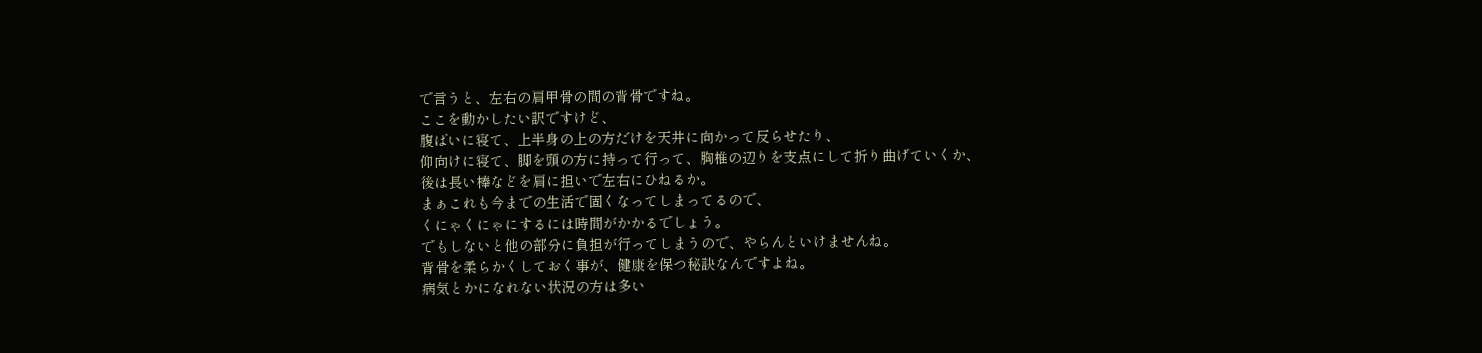で言うと、左右の肩甲骨の間の背骨ですね。
ここを動かしたい訳ですけど、
腹ばいに寝て、上半身の上の方だけを天井に向かって反らせたり、
仰向けに寝て、脚を頭の方に持って行って、胸椎の辺りを支点にして折り曲げていくか、
後は長い棒などを肩に担いで左右にひねるか。
まぁこれも今までの生活で固くなってしまってるので、
くにゃくにゃにするには時間がかかるでしょう。
でもしないと他の部分に負担が行ってしまうので、やらんといけませんね。
背骨を柔らかくしておく事が、健康を保つ秘訣なんですよね。
病気とかになれない状況の方は多い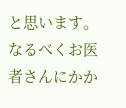と思います。
なるべくお医者さんにかか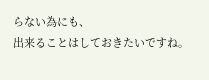らない為にも、
出来ることはしておきたいですね。